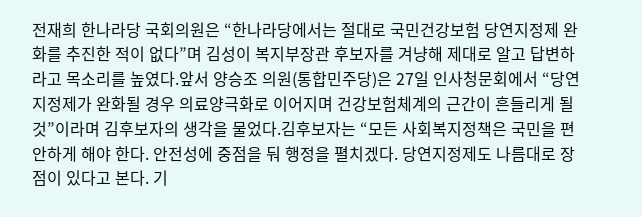전재희 한나라당 국회의원은 “한나라당에서는 절대로 국민건강보험 당연지정제 완화를 추진한 적이 없다”며 김성이 복지부장관 후보자를 겨냥해 제대로 알고 답변하라고 목소리를 높였다.앞서 양승조 의원(통합민주당)은 27일 인사청문회에서 “당연지정제가 완화될 경우 의료양극화로 이어지며 건강보험체계의 근간이 흔들리게 될 것”이라며 김후보자의 생각을 물었다.김후보자는 “모든 사회복지정책은 국민을 편안하게 해야 한다. 안전성에 중점을 둬 행정을 펼치겠다. 당연지정제도 나름대로 장점이 있다고 본다. 기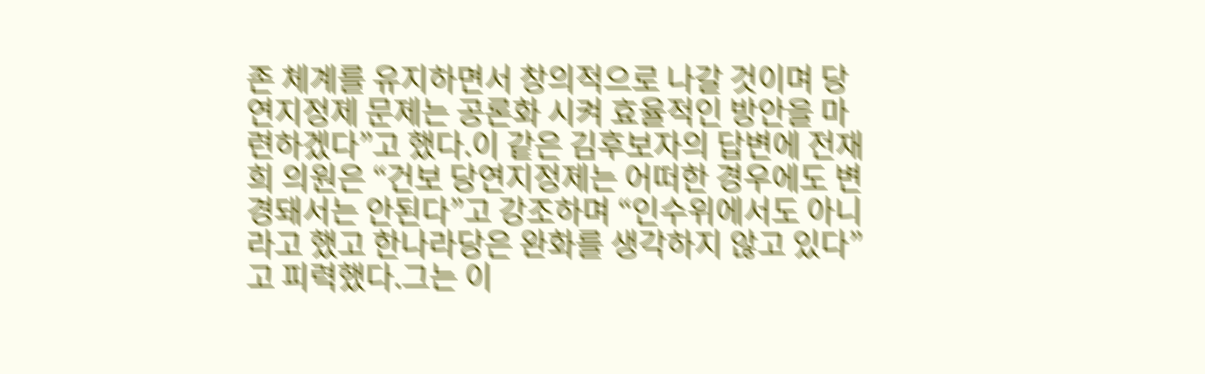존 체계를 유지하면서 창의적으로 나갈 것이며 당연지정제 문제는 공론화 시켜 효율적인 방안을 마련하겠다”고 했다.이 같은 김후보자의 답변에 전재희 의원은 “건보 당연지정제는 어떠한 경우에도 변경돼서는 안된다”고 강조하며 “인수위에서도 아니라고 했고 한나라당은 완화를 생각하지 않고 있다”고 피력했다.그는 이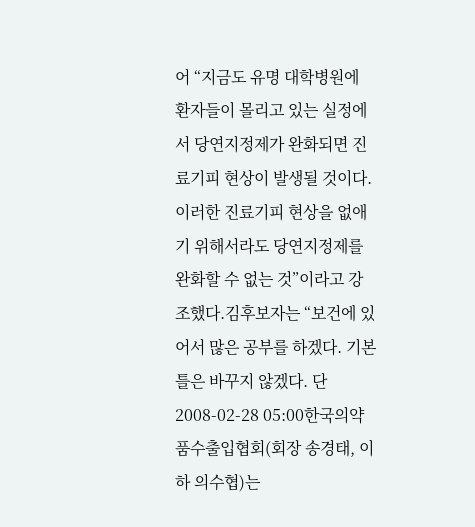어 “지금도 유명 대학병원에 환자들이 몰리고 있는 실정에서 당연지정제가 완화되면 진료기피 현상이 발생될 것이다. 이러한 진료기피 현상을 없애기 위해서라도 당연지정제를 완화할 수 없는 것”이라고 강조했다.김후보자는 “보건에 있어서 많은 공부를 하겠다. 기본 틀은 바꾸지 않겠다. 단
2008-02-28 05:00한국의약품수출입협회(회장 송경태, 이하 의수협)는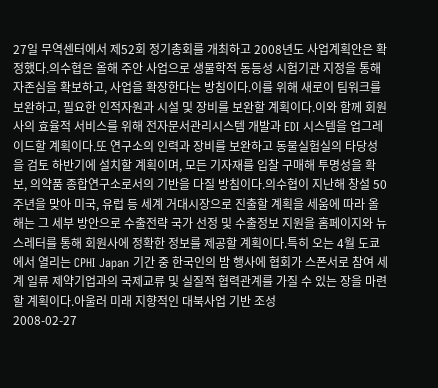27일 무역센터에서 제52회 정기총회를 개최하고 2008년도 사업계획안은 확정했다.의수협은 올해 주안 사업으로 생물학적 동등성 시험기관 지정을 통해 자존심을 확보하고, 사업을 확장한다는 방침이다.이를 위해 새로이 팀워크를 보완하고, 필요한 인적자원과 시설 및 장비를 보완할 계획이다.이와 함께 회원사의 효율적 서비스를 위해 전자문서관리시스템 개발과 EDI 시스템을 업그레이드할 계획이다.또 연구소의 인력과 장비를 보완하고 동물실험실의 타당성을 검토 하반기에 설치할 계획이며, 모든 기자재를 입찰 구매해 투명성을 확보, 의약품 종합연구소로서의 기반을 다질 방침이다.의수협이 지난해 창설 50주년을 맞아 미국, 유럽 등 세계 거대시장으로 진출할 계획을 세움에 따라 올해는 그 세부 방안으로 수출전략 국가 선정 및 수출정보 지원을 홈페이지와 뉴스레터를 통해 회원사에 정확한 정보를 제공할 계획이다.특히 오는 4월 도쿄에서 열리는 CPHI Japan 기간 중 한국인의 밤 행사에 협회가 스폰서로 참여 세계 일류 제약기업과의 국제교류 및 실질적 협력관계를 가질 수 있는 장을 마련할 계획이다.아울러 미래 지향적인 대북사업 기반 조성
2008-02-27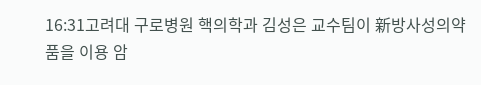16:31고려대 구로병원 핵의학과 김성은 교수팀이 新방사성의약품을 이용 암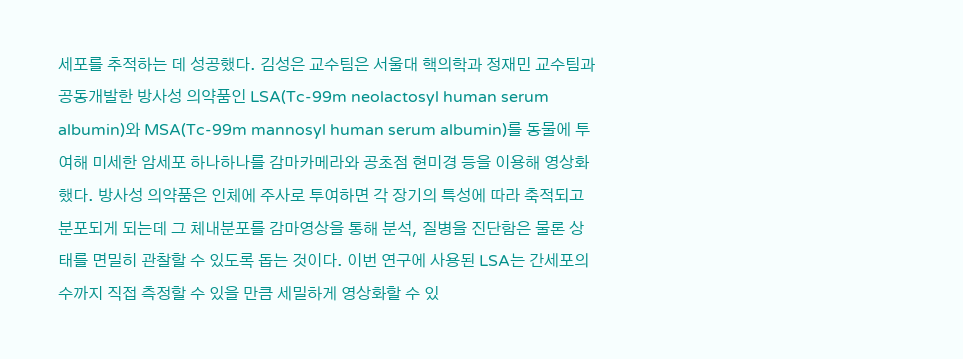세포를 추적하는 데 성공했다. 김성은 교수팀은 서울대 핵의학과 정재민 교수팀과 공동개발한 방사성 의약품인 LSA(Tc-99m neolactosyl human serum albumin)와 MSA(Tc-99m mannosyl human serum albumin)를 동물에 투여해 미세한 암세포 하나하나를 감마카메라와 공초점 현미경 등을 이용해 영상화했다. 방사성 의약품은 인체에 주사로 투여하면 각 장기의 특성에 따라 축적되고 분포되게 되는데 그 체내분포를 감마영상을 통해 분석, 질병을 진단함은 물론 상태를 면밀히 관찰할 수 있도록 돕는 것이다. 이번 연구에 사용된 LSA는 간세포의 수까지 직접 측정할 수 있을 만큼 세밀하게 영상화할 수 있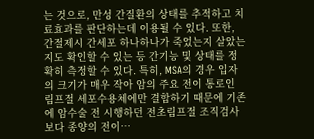는 것으로, 만성 간질환의 상태를 추적하고 치료효과를 판단하는데 이용될 수 있다. 또한, 간절제시 간세포 하나하나가 죽었는지 살았는지도 확인할 수 있는 등 간기능 및 상태를 정확히 측정할 수 있다. 특히, MSA의 경우 입자의 크기가 매우 작아 암의 주요 전이 통로인 림프절 세포수용체에만 결합하기 때문에 기존에 암수술 전 시행하던 전초림프절 조직검사보다 종양의 전이…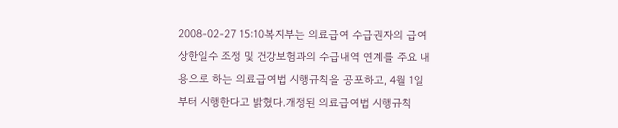2008-02-27 15:10복지부는 의료급여 수급권자의 급여상한일수 조정 및 건강보험과의 수급내역 연계를 주요 내용으로 하는 의료급여법 시행규칙을 공포하고, 4월 1일부터 시행한다고 밝혔다.개정된 의료급여법 시행규칙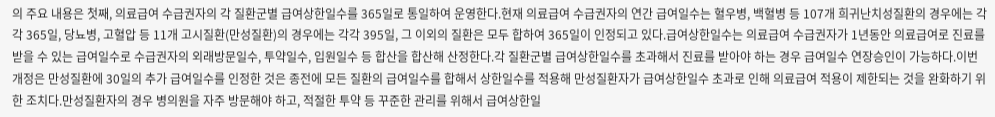의 주요 내용은 첫째, 의료급여 수급권자의 각 질환군별 급여상한일수를 365일로 통일하여 운영한다.현재 의료급여 수급권자의 연간 급여일수는 혈우병, 백혈병 등 107개 희귀난치성질환의 경우에는 각각 365일, 당뇨병, 고혈압 등 11개 고시질환(만성질환)의 경우에는 각각 395일, 그 이외의 질환은 모두 합하여 365일이 인정되고 있다.급여상한일수는 의료급여 수급권자가 1년동안 의료급여로 진료를 받을 수 있는 급여일수로 수급권자의 외래방문일수, 투약일수, 입원일수 등 합산을 합산해 산정한다.각 질환군별 급여상한일수를 초과해서 진료를 받아야 하는 경우 급여일수 연장승인이 가능하다.이번 개정은 만성질환에 30일의 추가 급여일수를 인정한 것은 종전에 모든 질환의 급여일수를 합해서 상한일수를 적용해 만성질환자가 급여상한일수 초과로 인해 의료급여 적용이 제한되는 것을 완화하기 위한 조치다.만성질환자의 경우 병의원을 자주 방문해야 하고, 적절한 투약 등 꾸준한 관리를 위해서 급여상한일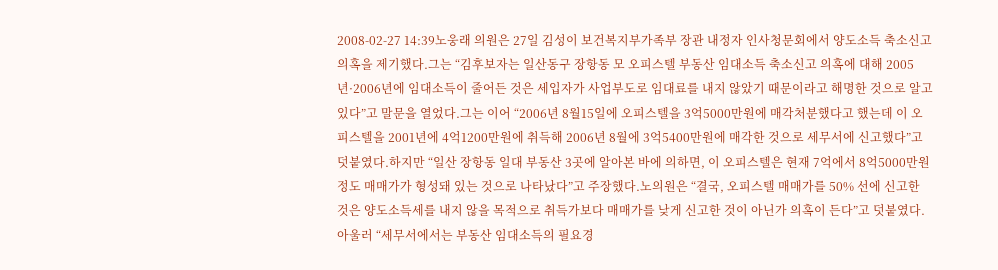2008-02-27 14:39노웅래 의원은 27일 김성이 보건복지부가족부 장관 내정자 인사청문회에서 양도소득 축소신고 의혹을 제기했다.그는 “김후보자는 일산동구 장항동 모 오피스텔 부동산 임대소득 축소신고 의혹에 대해 2005년·2006년에 임대소득이 줄어든 것은 세입자가 사업부도로 임대료를 내지 않았기 때문이라고 해명한 것으로 알고 있다”고 말문을 열었다.그는 이어 “2006년 8월15일에 오피스텔을 3억5000만원에 매각처분했다고 했는데 이 오피스텔을 2001년에 4억1200만원에 취득해 2006년 8월에 3억5400만원에 매각한 것으로 세무서에 신고했다”고 덧붙였다.하지만 “일산 장항동 일대 부동산 3곳에 알아본 바에 의하면, 이 오피스텔은 현재 7억에서 8억5000만원 정도 매매가가 형성돼 있는 것으로 나타났다”고 주장했다.노의원은 “결국, 오피스텔 매매가를 50% 선에 신고한 것은 양도소득세를 내지 않을 목적으로 취득가보다 매매가를 낮게 신고한 것이 아닌가 의혹이 든다”고 덧붙였다.아울러 “세무서에서는 부동산 임대소득의 필요경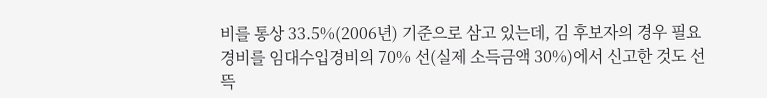비를 통상 33.5%(2006년) 기준으로 삼고 있는데, 김 후보자의 경우 필요경비를 임대수입경비의 70% 선(실제 소득금액 30%)에서 신고한 것도 선뜩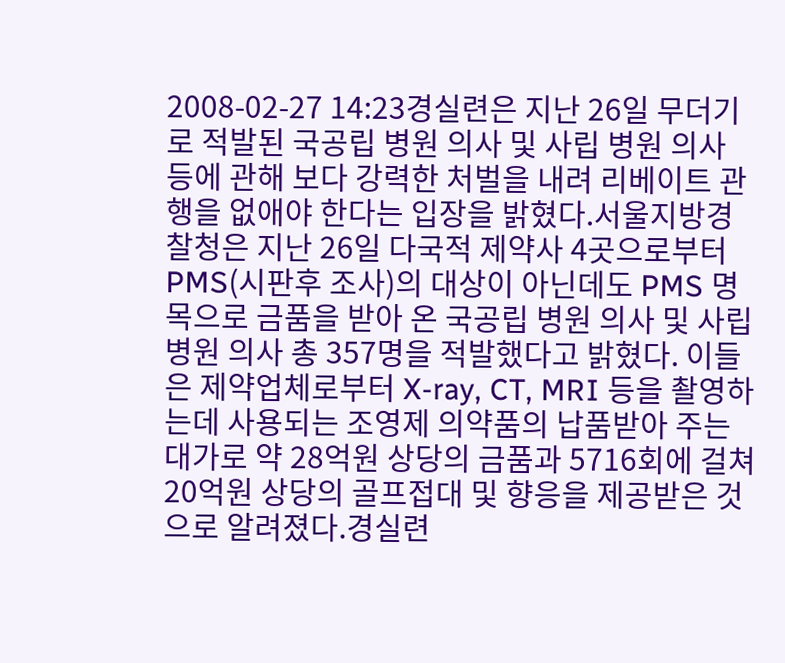2008-02-27 14:23경실련은 지난 26일 무더기로 적발된 국공립 병원 의사 및 사립 병원 의사 등에 관해 보다 강력한 처벌을 내려 리베이트 관행을 없애야 한다는 입장을 밝혔다.서울지방경찰청은 지난 26일 다국적 제약사 4곳으로부터 PMS(시판후 조사)의 대상이 아닌데도 PMS 명목으로 금품을 받아 온 국공립 병원 의사 및 사립 병원 의사 총 357명을 적발했다고 밝혔다. 이들은 제약업체로부터 X-ray, CT, MRI 등을 촬영하는데 사용되는 조영제 의약품의 납품받아 주는 대가로 약 28억원 상당의 금품과 5716회에 걸쳐 20억원 상당의 골프접대 및 향응을 제공받은 것으로 알려졌다.경실련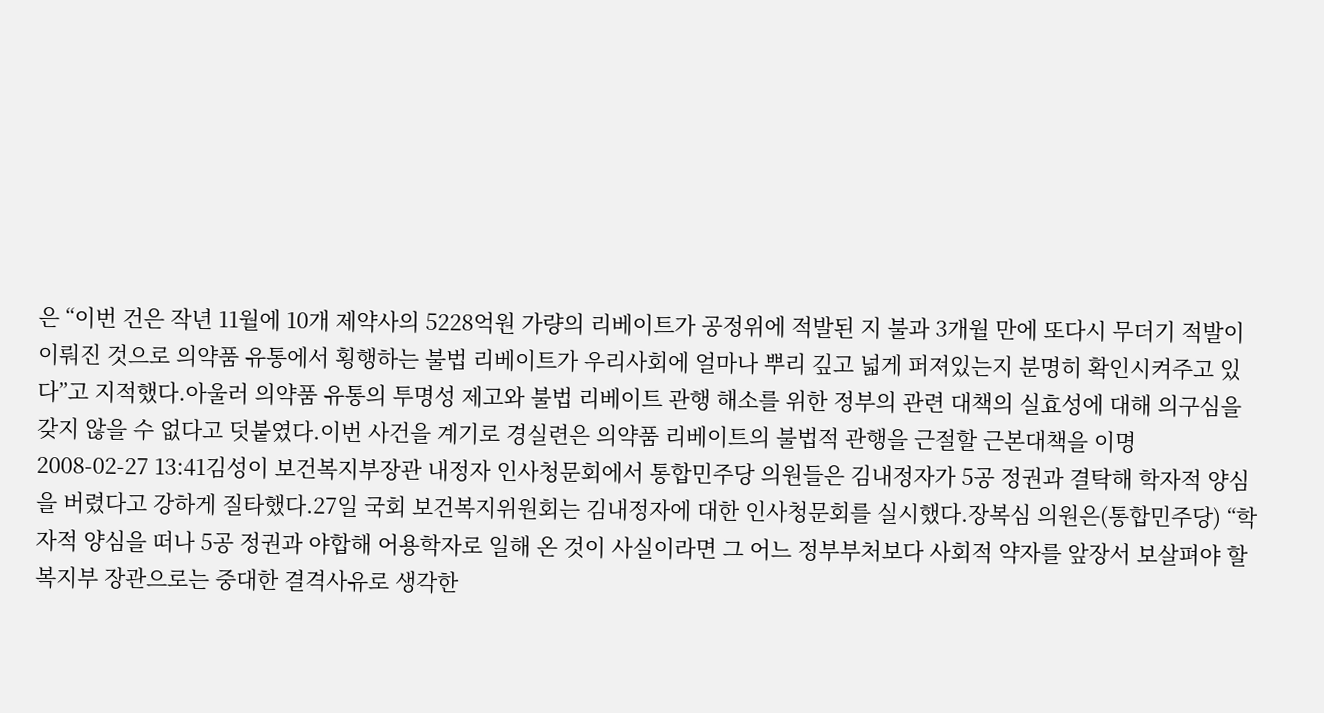은 “이번 건은 작년 11월에 10개 제약사의 5228억원 가량의 리베이트가 공정위에 적발된 지 불과 3개월 만에 또다시 무더기 적발이 이뤄진 것으로 의약품 유통에서 횡행하는 불법 리베이트가 우리사회에 얼마나 뿌리 깊고 넓게 퍼져있는지 분명히 확인시켜주고 있다”고 지적했다.아울러 의약품 유통의 투명성 제고와 불법 리베이트 관행 해소를 위한 정부의 관련 대책의 실효성에 대해 의구심을 갖지 않을 수 없다고 덧붙였다.이번 사건을 계기로 경실련은 의약품 리베이트의 불법적 관행을 근절할 근본대책을 이명
2008-02-27 13:41김성이 보건복지부장관 내정자 인사청문회에서 통합민주당 의원들은 김내정자가 5공 정권과 결탁해 학자적 양심을 버렸다고 강하게 질타했다.27일 국회 보건복지위원회는 김내정자에 대한 인사청문회를 실시했다.장복심 의원은(통합민주당) “학자적 양심을 떠나 5공 정권과 야합해 어용학자로 일해 온 것이 사실이라면 그 어느 정부부처보다 사회적 약자를 앞장서 보살펴야 할 복지부 장관으로는 중대한 결격사유로 생각한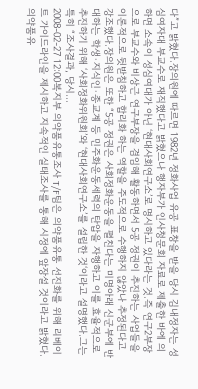다”고 밝혔다.장의원에 따르면 1982년 정화사업 유공 표창을 받을 당시 김내정자는 성심여자대 부교수로 재직했다고 밝혔으나 행자부가 인사청문회 자료로 제출한 바에 의하면 소속이 성심여대가 아닌 ‘현대사회연구소’로 명시하고 있다라는 것.즉 연구2부장으로 부교수와 비상근 연구부장을 겸임해 활동하면서 5공 정권이 추진하는 사업들을 이론적으로 뒷받침하고 합리화 하는 역할을 주도적으로 수행하지 않았나 추정된다고 강조했다.장의원은 또한 “5공 정권은 사회정화운동을 펼친다는 미명아래 신군부에 반대하는 학생·지식인·종교계 등 민주화운동세력의 탄압을 자행하고 이를 효율적으로 추진하기 위해 ‘사회정화위원회’와 ‘현대사회연구소’를 설립한 것‘이라고 설명했다.그는 특히 “조사결과, 당시…
2008-02-27 12:00복지부 의약품유통조사 T/F팀은 의약품유통 선진화를 위해 리베이트 가이드라인을 제시하고 지속적인 실태조사를 통해 시정에 앞장설 것이라고 밝혔다.의약품유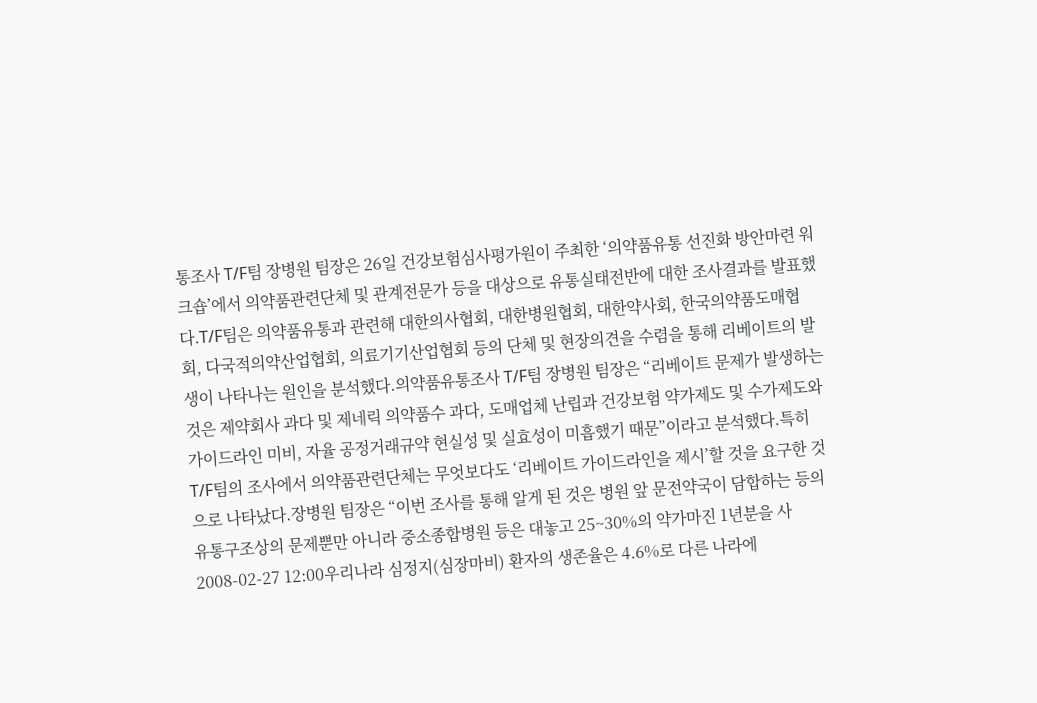통조사 T/F팀 장병원 팀장은 26일 건강보험심사평가원이 주최한 ‘의약품유통 선진화 방안마련 워크숍’에서 의약품관련단체 및 관계전문가 등을 대상으로 유통실태전반에 대한 조사결과를 발표했다.T/F팀은 의약품유통과 관련해 대한의사협회, 대한병원협회, 대한약사회, 한국의약품도매협회, 다국적의약산업협회, 의료기기산업협회 등의 단체 및 현장의견을 수렴을 통해 리베이트의 발생이 나타나는 원인을 분석했다.의약품유통조사 T/F팀 장병원 팀장은 “리베이트 문제가 발생하는 것은 제약회사 과다 및 제네릭 의약품수 과다, 도매업체 난립과 건강보험 약가제도 및 수가제도와 가이드라인 미비, 자율 공정거래규약 현실성 및 실효성이 미흡했기 때문”이라고 분석했다.특히 T/F팀의 조사에서 의약품관련단체는 무엇보다도 ‘리베이트 가이드라인을 제시’할 것을 요구한 것으로 나타났다.장병원 팀장은 “이번 조사를 통해 알게 된 것은 병원 앞 문전약국이 담합하는 등의 유통구조상의 문제뿐만 아니라 중소종합병원 등은 대놓고 25~30%의 약가마진 1년분을 사
2008-02-27 12:00우리나라 심정지(심장마비) 환자의 생존율은 4.6%로 다른 나라에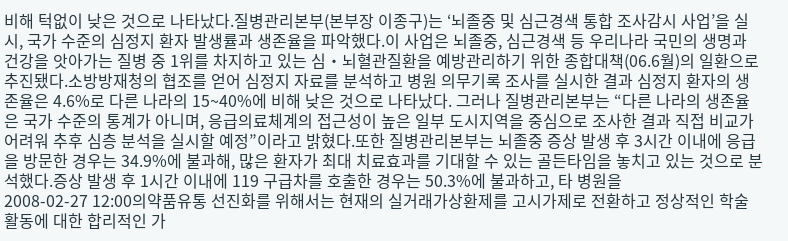비해 턱없이 낮은 것으로 나타났다.질병관리본부(본부장 이종구)는 ‘뇌졸중 및 심근경색 통합 조사감시 사업’을 실시, 국가 수준의 심정지 환자 발생률과 생존율을 파악했다.이 사업은 뇌졸중, 심근경색 등 우리나라 국민의 생명과 건강을 앗아가는 질병 중 1위를 차지하고 있는 심・뇌혈관질환을 예방관리하기 위한 종합대책(06.6월)의 일환으로 추진됐다.소방방재청의 협조를 얻어 심정지 자료를 분석하고 병원 의무기록 조사를 실시한 결과 심정지 환자의 생존율은 4.6%로 다른 나라의 15~40%에 비해 낮은 것으로 나타났다. 그러나 질병관리본부는 “다른 나라의 생존율은 국가 수준의 통계가 아니며, 응급의료체계의 접근성이 높은 일부 도시지역을 중심으로 조사한 결과 직접 비교가 어려워 추후 심층 분석을 실시할 예정”이라고 밝혔다.또한 질병관리본부는 뇌졸중 증상 발생 후 3시간 이내에 응급을 방문한 경우는 34.9%에 불과해, 많은 환자가 최대 치료효과를 기대할 수 있는 골든타임을 놓치고 있는 것으로 분석했다.증상 발생 후 1시간 이내에 119 구급차를 호출한 경우는 50.3%에 불과하고, 타 병원을
2008-02-27 12:00의약품유통 선진화를 위해서는 현재의 실거래가상환제를 고시가제로 전환하고 정상적인 학술활동에 대한 합리적인 가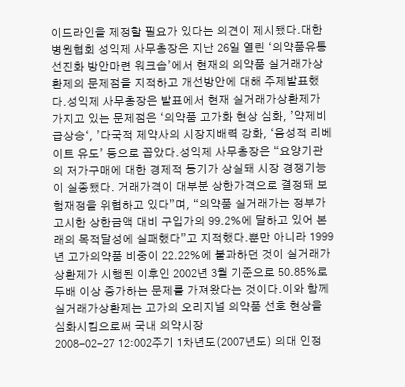이드라인을 제정할 필요가 있다는 의견이 제시됐다.대한병원협회 성익제 사무총장은 지난 26일 열린 ‘의약품유통 선진화 방안마련 워크솝’에서 현재의 의약품 실거래가상환제의 문제점을 지적하고 개선방안에 대해 주제발표했다.성익제 사무총장은 발표에서 현재 실거래가상환제가 가지고 있는 문제점은 ‘의약품 고가화 현상 심화, ’약제비 급상승‘, ’다국적 제약사의 시장지배력 강화, ‘음성적 리베이트 유도’ 등으로 꼽았다.성익제 사무총장은 “요양기관의 저가구매에 대한 경제적 동기가 상실돼 시장 경쟁기능이 실종됐다. 거래가격이 대부분 상한가격으로 결정돼 보험재정을 위협하고 있다”며, “의약품 실거래가는 정부가 고시한 상한금액 대비 구입가의 99.2%에 달하고 있어 본래의 목적달성에 실패했다”고 지적했다.뿐만 아니라 1999년 고가의약품 비중이 22.22%에 불과하던 것이 실거래가상환제가 시행된 이후인 2002년 3월 기준으로 50.85%로 두배 이상 증가하는 문제를 가져왔다는 것이다.이와 함께 실거래가상환제는 고가의 오리지널 의약품 선호 현상을 심화시킴으로써 국내 의약시장
2008-02-27 12:002주기 1차년도(2007년도) 의대 인정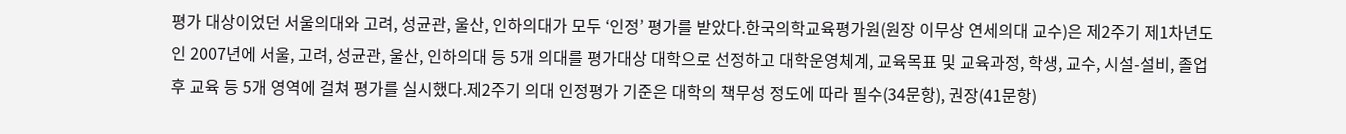평가 대상이었던 서울의대와 고려, 성균관, 울산, 인하의대가 모두 ‘인정’ 평가를 받았다.한국의학교육평가원(원장 이무상 연세의대 교수)은 제2주기 제1차년도인 2007년에 서울, 고려, 성균관, 울산, 인하의대 등 5개 의대를 평가대상 대학으로 선정하고 대학운영체계, 교육목표 및 교육과정, 학생, 교수, 시설-설비, 졸업 후 교육 등 5개 영역에 걸쳐 평가를 실시했다.제2주기 의대 인정평가 기준은 대학의 책무성 정도에 따라 필수(34문항), 권장(41문항)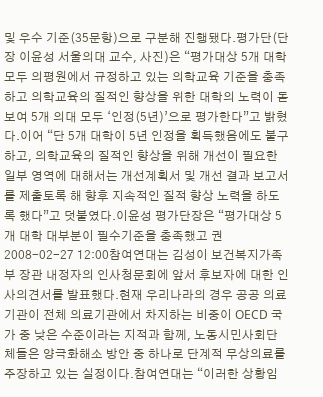및 우수 기준(35문항)으로 구분해 진행됐다.평가단(단장 이윤성 서울의대 교수, 사진)은 “평가대상 5개 대학 모두 의평원에서 규정하고 있는 의학교육 기준을 충족하고 의학교육의 질적인 향상을 위한 대학의 노력이 돋보여 5개 의대 모두 ‘인정(5년)’으로 평가한다”고 밝혔다.이어 “단 5개 대학이 5년 인정을 획득했음에도 불구하고, 의학교육의 질적인 향상을 위해 개선이 필요한 일부 영역에 대해서는 개선계획서 및 개선 결과 보고서를 제출토록 해 향후 지속적인 질적 향상 노력을 하도록 했다”고 덧붙였다.이윤성 평가단장은 “평가대상 5개 대학 대부분이 필수기준을 충족했고 권
2008-02-27 12:00참여연대는 김성이 보건복지가족부 장관 내정자의 인사청문회에 앞서 후보자에 대한 인사의견서를 발표했다.현재 우리나라의 경우 공공 의료기관이 전체 의료기관에서 차지하는 비중이 OECD 국가 중 낮은 수준이라는 지적과 함께, 노동시민사회단체들은 양극화해소 방안 중 하나로 단계적 무상의료를 주장하고 있는 실정이다.참여연대는 “이러한 상황임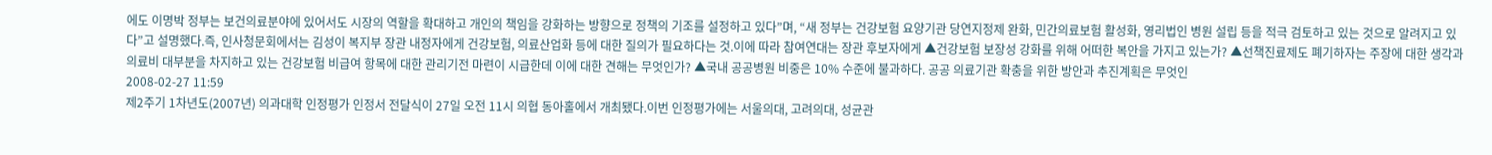에도 이명박 정부는 보건의료분야에 있어서도 시장의 역할을 확대하고 개인의 책임을 강화하는 방향으로 정책의 기조를 설정하고 있다”며, “새 정부는 건강보험 요양기관 당연지정제 완화, 민간의료보험 활성화, 영리법인 병원 설립 등을 적극 검토하고 있는 것으로 알려지고 있다”고 설명했다.즉, 인사청문회에서는 김성이 복지부 장관 내정자에게 건강보험, 의료산업화 등에 대한 질의가 필요하다는 것.이에 따라 참여연대는 장관 후보자에게 ▲건강보험 보장성 강화를 위해 어떠한 복안을 가지고 있는가? ▲선책진료제도 폐기하자는 주장에 대한 생각과 의료비 대부분을 차지하고 있는 건강보험 비급여 항목에 대한 관리기전 마련이 시급한데 이에 대한 견해는 무엇인가? ▲국내 공공병원 비중은 10% 수준에 불과하다. 공공 의료기관 확충을 위한 방안과 추진계획은 무엇인
2008-02-27 11:59
제2주기 1차년도(2007년) 의과대학 인정평가 인정서 전달식이 27일 오전 11시 의협 동아홀에서 개최됐다.이번 인정평가에는 서울의대, 고려의대, 성균관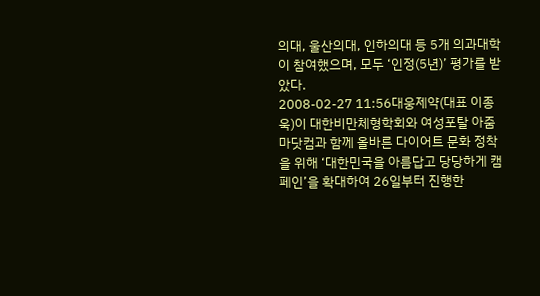의대, 울산의대, 인하의대 등 5개 의과대학이 참여했으며, 모두 ‘인정(5년)’ 평가를 받았다.
2008-02-27 11:56대웅제약(대표 이종욱)이 대한비만체형학회와 여성포탈 아줌마닷컴과 함께 올바른 다이어트 문화 정착을 위해 ‘대한민국을 아름답고 당당하게 캠페인’을 확대하여 26일부터 진행한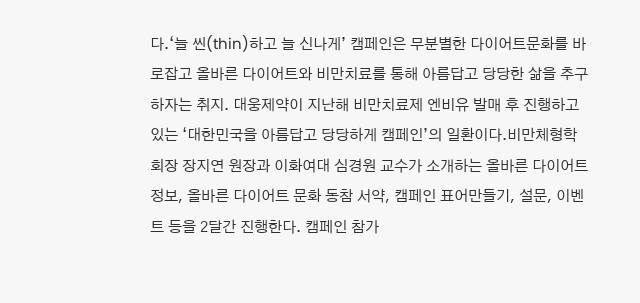다.‘늘 씬(thin)하고 늘 신나게’ 캠페인은 무분별한 다이어트문화를 바로잡고 올바른 다이어트와 비만치료를 통해 아름답고 당당한 삶을 추구하자는 취지. 대웅제약이 지난해 비만치료제 엔비유 발매 후 진행하고 있는 ‘대한민국을 아름답고 당당하게 캠페인’의 일환이다.비만체형학회장 장지연 원장과 이화여대 심경원 교수가 소개하는 올바른 다이어트 정보, 올바른 다이어트 문화 동참 서약, 캠페인 표어만들기, 설문, 이벤트 등을 2달간 진행한다. 캠페인 참가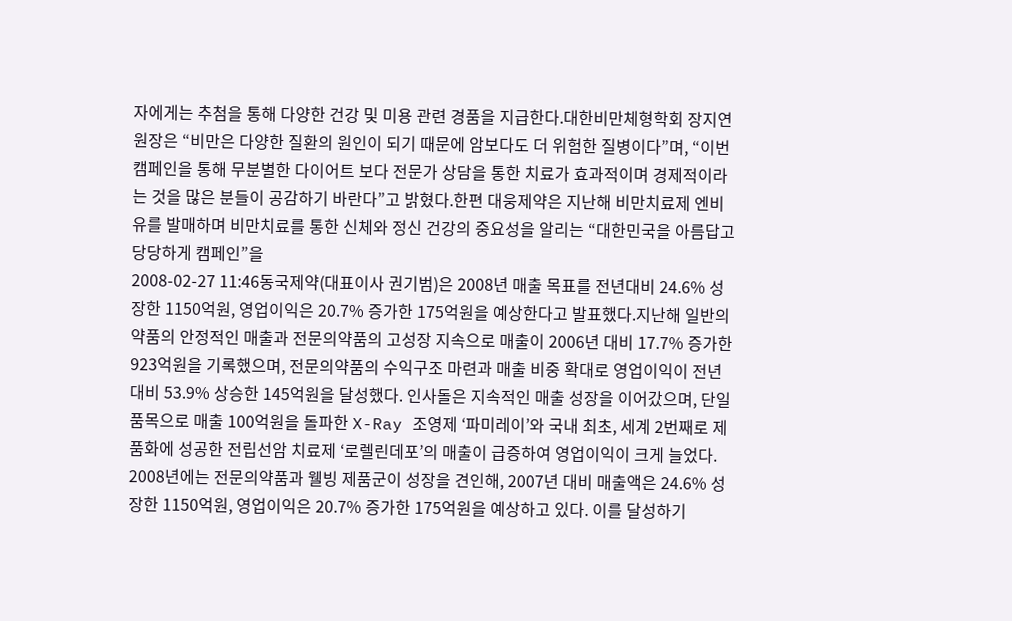자에게는 추첨을 통해 다양한 건강 및 미용 관련 경품을 지급한다.대한비만체형학회 장지연 원장은 “비만은 다양한 질환의 원인이 되기 때문에 암보다도 더 위험한 질병이다”며, “이번 캠페인을 통해 무분별한 다이어트 보다 전문가 상담을 통한 치료가 효과적이며 경제적이라는 것을 많은 분들이 공감하기 바란다”고 밝혔다.한편 대웅제약은 지난해 비만치료제 엔비유를 발매하며 비만치료를 통한 신체와 정신 건강의 중요성을 알리는 “대한민국을 아름답고 당당하게 캠페인”을
2008-02-27 11:46동국제약(대표이사 권기범)은 2008년 매출 목표를 전년대비 24.6% 성장한 1150억원, 영업이익은 20.7% 증가한 175억원을 예상한다고 발표했다.지난해 일반의약품의 안정적인 매출과 전문의약품의 고성장 지속으로 매출이 2006년 대비 17.7% 증가한 923억원을 기록했으며, 전문의약품의 수익구조 마련과 매출 비중 확대로 영업이익이 전년대비 53.9% 상승한 145억원을 달성했다. 인사돌은 지속적인 매출 성장을 이어갔으며, 단일품목으로 매출 100억원을 돌파한 X-Ray 조영제 ‘파미레이’와 국내 최초, 세계 2번째로 제품화에 성공한 전립선암 치료제 ‘로렐린데포’의 매출이 급증하여 영업이익이 크게 늘었다. 2008년에는 전문의약품과 웰빙 제품군이 성장을 견인해, 2007년 대비 매출액은 24.6% 성장한 1150억원, 영업이익은 20.7% 증가한 175억원을 예상하고 있다. 이를 달성하기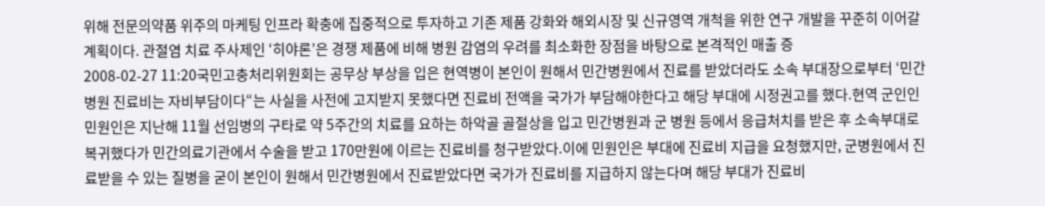위해 전문의약품 위주의 마케팅 인프라 확충에 집중적으로 투자하고 기존 제품 강화와 해외시장 및 신규영역 개척을 위한 연구 개발을 꾸준히 이어갈 계획이다. 관절염 치료 주사제인 ‘히야론’은 경쟁 제품에 비해 병원 감염의 우려를 최소화한 장점을 바탕으로 본격적인 매출 증
2008-02-27 11:20국민고충처리위원회는 공무상 부상을 입은 현역병이 본인이 원해서 민간병원에서 진료를 받았더라도 소속 부대장으로부터 ‘민간병원 진료비는 자비부담이다“는 사실을 사전에 고지받지 못했다면 진료비 전액을 국가가 부담해야한다고 해당 부대에 시정권고를 했다.현역 군인인 민원인은 지난해 11월 선임병의 구타로 약 5주간의 치료를 요하는 하악골 골절상을 입고 민간병원과 군 병원 등에서 응급처치를 받은 후 소속부대로 복귀했다가 민간의료기관에서 수술을 받고 170만원에 이르는 진료비를 청구받았다.이에 민원인은 부대에 진료비 지급을 요청했지만, 군병원에서 진료받을 수 있는 질병을 굳이 본인이 원해서 민간병원에서 진료받았다면 국가가 진료비를 지급하지 않는다며 해당 부대가 진료비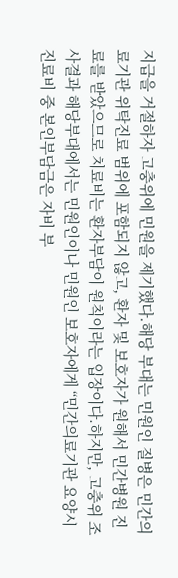지급을 거절하자 고충위에 민원을 제기했다.해당 부대는 민원인 질병은 민간의료기관 위탁진료 범위에 포함되지 않고, 환자 및 보호자가 원해서 민간병원 진료를 받았으므로 치료비는 환자부담이 원칙이라는 입장이다.하지만, 고충위 조사결과 해당부대에서는 민원인이나 민원인 보호자에게 “민간의료기관 요양시 진료비 중 본인부담금은 자비 부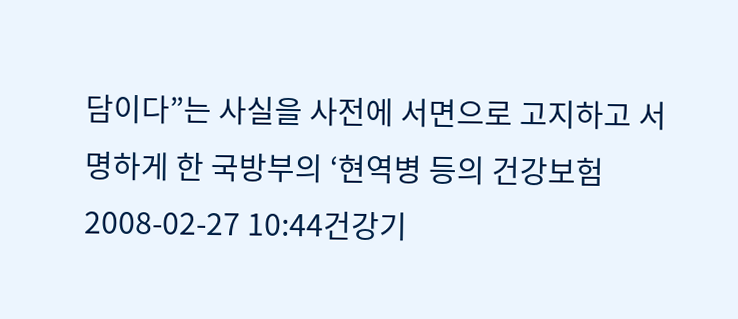담이다”는 사실을 사전에 서면으로 고지하고 서명하게 한 국방부의 ‘현역병 등의 건강보험
2008-02-27 10:44건강기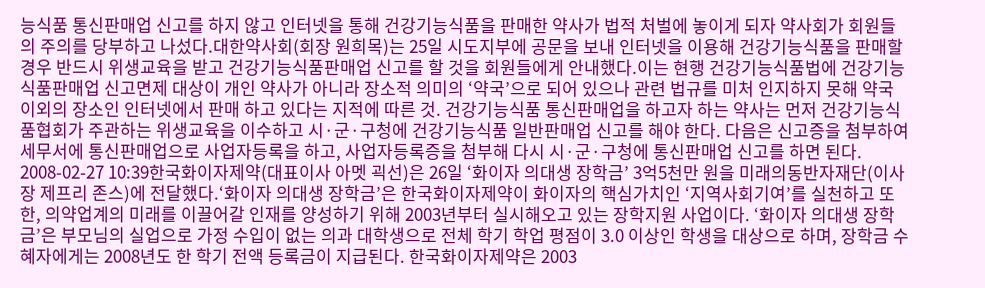능식품 통신판매업 신고를 하지 않고 인터넷을 통해 건강기능식품을 판매한 약사가 법적 처벌에 놓이게 되자 약사회가 회원들의 주의를 당부하고 나섰다.대한약사회(회장 원희목)는 25일 시도지부에 공문을 보내 인터넷을 이용해 건강기능식품을 판매할 경우 반드시 위생교육을 받고 건강기능식품판매업 신고를 할 것을 회원들에게 안내했다.이는 현행 건강기능식품법에 건강기능식품판매업 신고면제 대상이 개인 약사가 아니라 장소적 의미의 ‘약국’으로 되어 있으나 관련 법규를 미처 인지하지 못해 약국 이외의 장소인 인터넷에서 판매 하고 있다는 지적에 따른 것. 건강기능식품 통신판매업을 하고자 하는 약사는 먼저 건강기능식품협회가 주관하는 위생교육을 이수하고 시·군·구청에 건강기능식품 일반판매업 신고를 해야 한다. 다음은 신고증을 첨부하여 세무서에 통신판매업으로 사업자등록을 하고, 사업자등록증을 첨부해 다시 시·군·구청에 통신판매업 신고를 하면 된다.
2008-02-27 10:39한국화이자제약(대표이사 아멧 괵선)은 26일 ‘화이자 의대생 장학금’ 3억5천만 원을 미래의동반자재단(이사장 제프리 존스)에 전달했다.‘화이자 의대생 장학금’은 한국화이자제약이 화이자의 핵심가치인 ‘지역사회기여’를 실천하고 또한, 의약업계의 미래를 이끌어갈 인재를 양성하기 위해 2003년부터 실시해오고 있는 장학지원 사업이다. ‘화이자 의대생 장학금’은 부모님의 실업으로 가정 수입이 없는 의과 대학생으로 전체 학기 학업 평점이 3.0 이상인 학생을 대상으로 하며, 장학금 수혜자에게는 2008년도 한 학기 전액 등록금이 지급된다. 한국화이자제약은 2003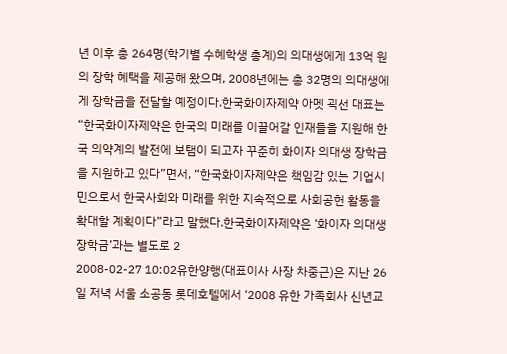년 이후 총 264명(학기별 수혜학생 총계)의 의대생에게 13억 원의 장학 혜택을 제공해 왔으며, 2008년에는 총 32명의 의대생에게 장학금을 전달할 예정이다.한국화이자제약 아멧 괵선 대표는 “한국화이자제약은 한국의 미래를 이끌어갈 인재들을 지원해 한국 의약계의 발전에 보탬이 되고자 꾸준히 화이자 의대생 장학금을 지원하고 있다”면서, “한국화이자제약은 책임감 있는 기업시민으로서 한국사회와 미래를 위한 지속적으로 사회공헌 활동을 확대할 계획이다”라고 말했다.한국화이자제약은 ‘화이자 의대생 장학금’과는 별도로 2
2008-02-27 10:02유한양행(대표이사 사장 차중근)은 지난 26일 저녁 서울 소공동 롯데호텔에서 ‘2008 유한 가족회사 신년교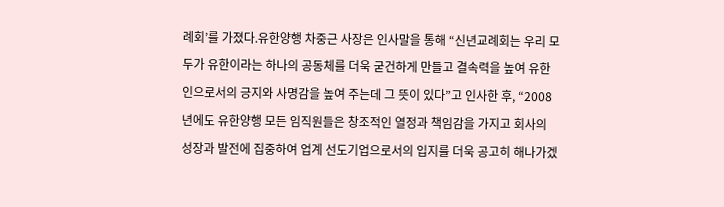례회’를 가졌다.유한양행 차중근 사장은 인사말을 통해 “신년교례회는 우리 모두가 유한이라는 하나의 공동체를 더욱 굳건하게 만들고 결속력을 높여 유한인으로서의 긍지와 사명감을 높여 주는데 그 뜻이 있다”고 인사한 후, “2008년에도 유한양행 모든 임직원들은 창조적인 열정과 책임감을 가지고 회사의 성장과 발전에 집중하여 업계 선도기업으로서의 입지를 더욱 공고히 해나가겠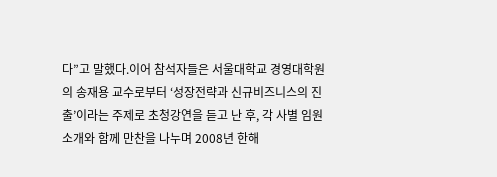다”고 말했다.이어 참석자들은 서울대학교 경영대학원의 송재용 교수로부터 ‘성장전략과 신규비즈니스의 진출’이라는 주제로 초청강연을 듣고 난 후, 각 사별 임원 소개와 함께 만찬을 나누며 2008년 한해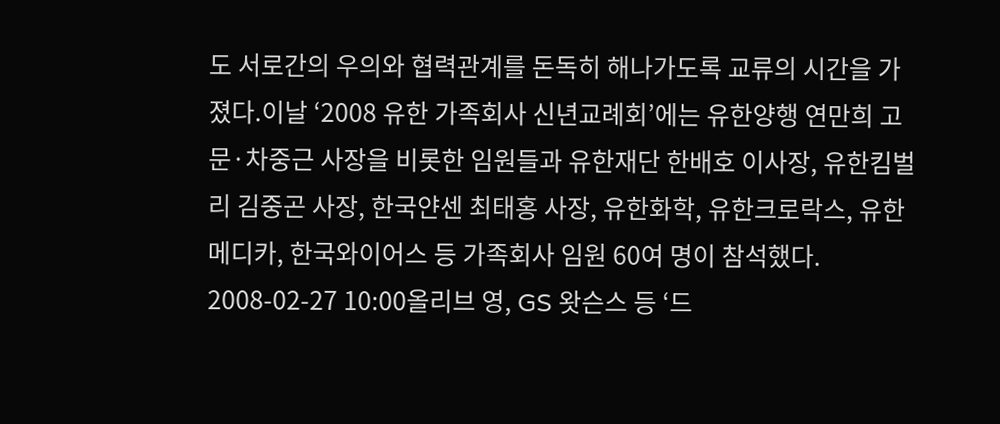도 서로간의 우의와 협력관계를 돈독히 해나가도록 교류의 시간을 가졌다.이날 ‘2008 유한 가족회사 신년교례회’에는 유한양행 연만희 고문·차중근 사장을 비롯한 임원들과 유한재단 한배호 이사장, 유한킴벌리 김중곤 사장, 한국얀센 최태홍 사장, 유한화학, 유한크로락스, 유한메디카, 한국와이어스 등 가족회사 임원 60여 명이 참석했다.
2008-02-27 10:00올리브 영, GS 왓슨스 등 ‘드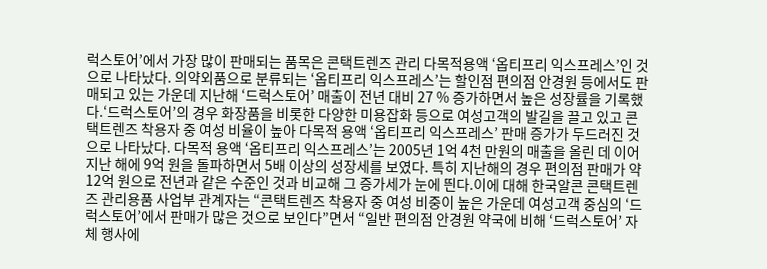럭스토어’에서 가장 많이 판매되는 품목은 콘택트렌즈 관리 다목적용액 ‘옵티프리 익스프레스’인 것으로 나타났다. 의약외품으로 분류되는 ‘옵티프리 익스프레스’는 할인점 편의점 안경원 등에서도 판매되고 있는 가운데 지난해 ‘드럭스토어’ 매출이 전년 대비 27 % 증가하면서 높은 성장률을 기록했다.‘드럭스토어’의 경우 화장품을 비롯한 다양한 미용잡화 등으로 여성고객의 발길을 끌고 있고 콘택트렌즈 착용자 중 여성 비율이 높아 다목적 용액 ‘옵티프리 익스프레스’ 판매 증가가 두드러진 것으로 나타났다. 다목적 용액 ‘옵티프리 익스프레스’는 2005년 1억 4천 만원의 매출을 올린 데 이어 지난 해에 9억 원을 돌파하면서 5배 이상의 성장세를 보였다. 특히 지난해의 경우 편의점 판매가 약 12억 원으로 전년과 같은 수준인 것과 비교해 그 증가세가 눈에 띈다.이에 대해 한국알콘 콘택트렌즈 관리용품 사업부 관계자는 “콘택트렌즈 착용자 중 여성 비중이 높은 가운데 여성고객 중심의 ‘드럭스토어’에서 판매가 많은 것으로 보인다”면서 “일반 편의점 안경원 약국에 비해 ‘드럭스토어’ 자체 행사에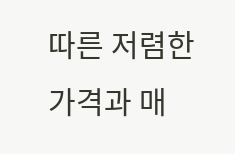따른 저렴한 가격과 매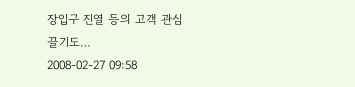장입구 진열 등의 고객 관심 끌기도…
2008-02-27 09:58